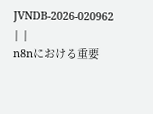JVNDB-2026-020962 | |
n8nにおける重要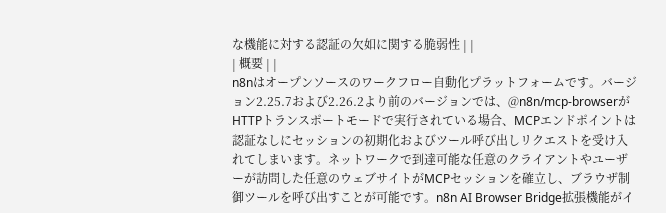な機能に対する認証の欠如に関する脆弱性 | |
| 概要 | |
n8nはオープンソースのワークフロー自動化プラットフォームです。バージョン2.25.7および2.26.2より前のバージョンでは、@n8n/mcp-browserがHTTPトランスポートモードで実行されている場合、MCPエンドポイントは認証なしにセッションの初期化およびツール呼び出しリクエストを受け入れてしまいます。ネットワークで到達可能な任意のクライアントやユーザーが訪問した任意のウェブサイトがMCPセッションを確立し、ブラウザ制御ツールを呼び出すことが可能です。n8n AI Browser Bridge拡張機能がイ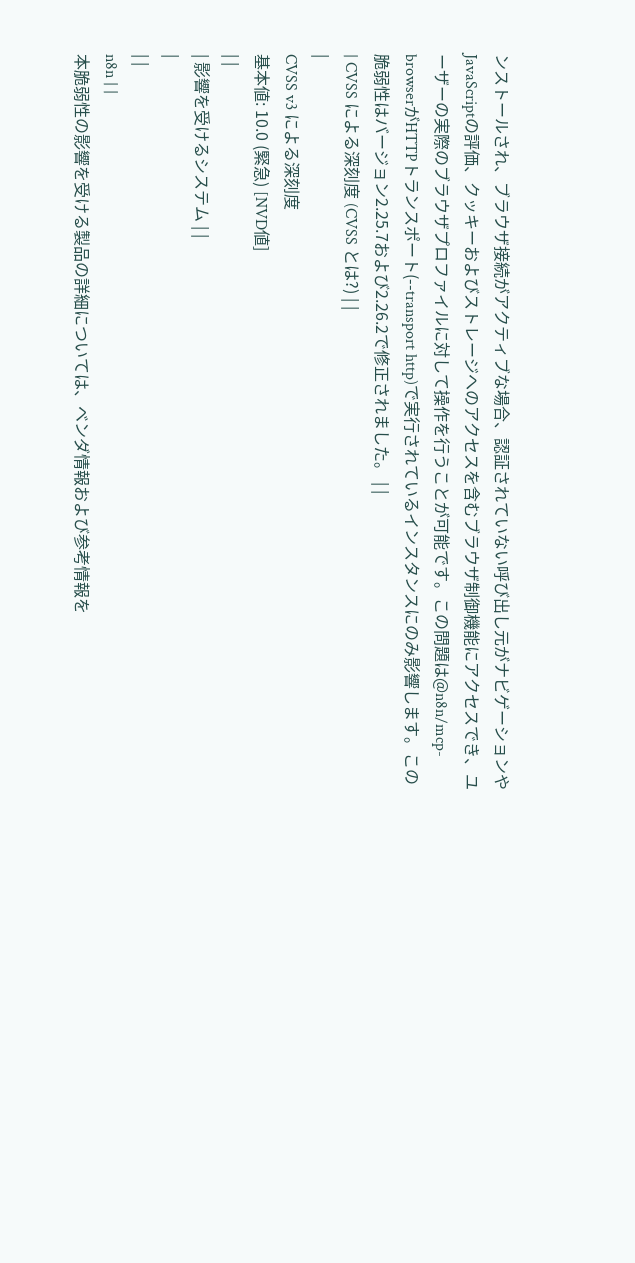ンストールされ、ブラウザ接続がアクティブな場合、認証されていない呼び出し元がナビゲーションやJavaScriptの評価、クッキーおよびストレージへのアクセスを含むブラウザ制御機能にアクセスでき、ユーザーの実際のブラウザプロファイルに対して操作を行うことが可能です。この問題は@n8n/mcp-browserがHTTPトランスポート(--transport http)で実行されているインスタンスにのみ影響します。この脆弱性はバージョン2.25.7および2.26.2で修正されました。 | |
| CVSS による深刻度 (CVSS とは?) | |
|
CVSS v3 による深刻度
基本値: 10.0 (緊急) [NVD値]
| |
| 影響を受けるシステム | |
|
| |
n8n | |
本脆弱性の影響を受ける製品の詳細については、ベンダ情報および参考情報を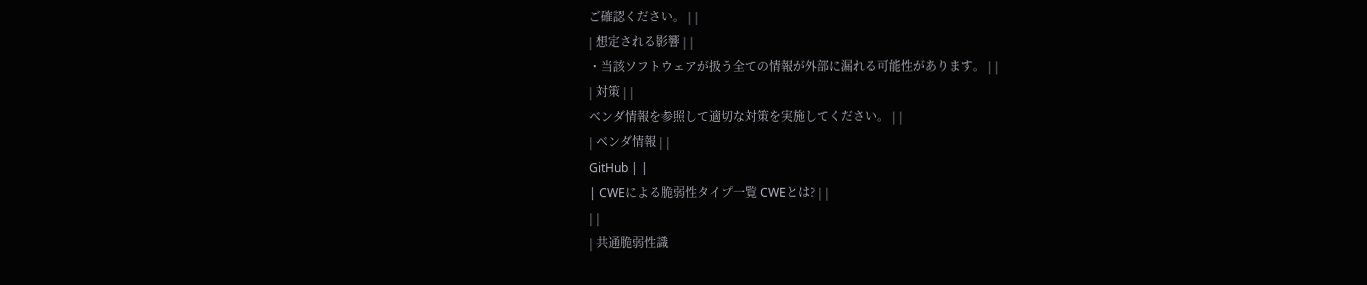ご確認ください。 | |
| 想定される影響 | |
・当該ソフトウェアが扱う全ての情報が外部に漏れる可能性があります。 | |
| 対策 | |
ベンダ情報を参照して適切な対策を実施してください。 | |
| ベンダ情報 | |
GitHub | |
| CWEによる脆弱性タイプ一覧 CWEとは? | |
| |
| 共通脆弱性識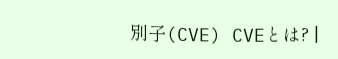別子(CVE) CVEとは? |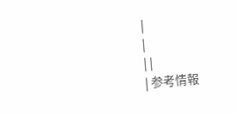|
|
| |
| 参考情報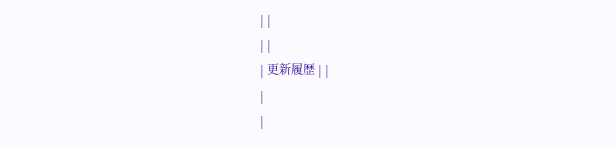| |
| |
| 更新履歴 | |
|
|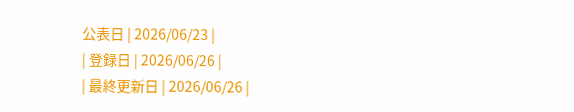公表日 | 2026/06/23 |
| 登録日 | 2026/06/26 |
| 最終更新日 | 2026/06/26 |